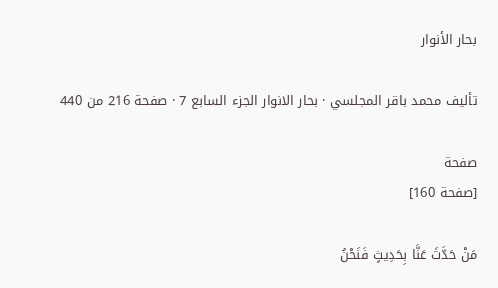بحار الأنوار

تأليف محمد باقر المجلسي · بحار الانوار الجزء السابع 7 · صفحة 216 من 440

صفحة
[صفحة 160]

مَنْ حَدَّثَ عَنَّا بِحَدِيثٍ فَنَحْنُ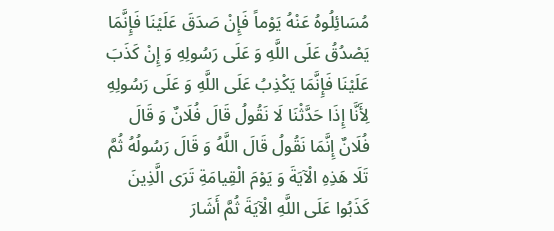مُسَائِلُوهُ عَنْهُ يَوْماً فَإِنْ صَدَقَ عَلَيْنَا فَإِنَّمَا يَصْدُقُ عَلَى اللَّهِ وَ عَلَى رَسُولِهِ وَ إِنْ كَذَبَ عَلَيْنَا فَإِنَّمَا يَكْذِبُ عَلَى اللَّهِ وَ عَلَى رَسُولِهِ لِأَنَّا إِذَا حَدَّثْنَا لَا نَقُولُ قَالَ فُلَانٌ وَ قَالَ فُلَانٌ إِنَّمَا نَقُولُ قَالَ اللَّهُ وَ قَالَ رَسُولُهُ ثُمَّ تَلَا هَذِهِ الْآيَةَ وَ يَوْمَ الْقِيامَةِ تَرَى الَّذِينَ كَذَبُوا عَلَى اللَّهِ الْآيَةَ ثُمَّ أَشَارَ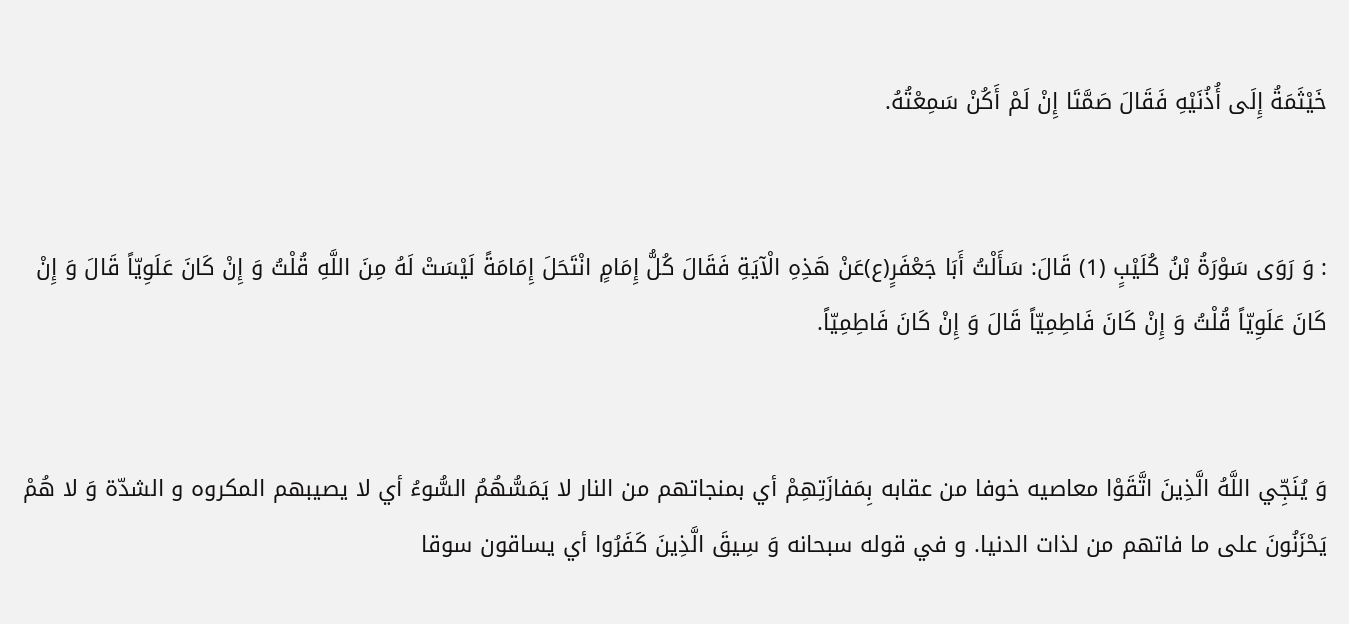خَيْثَمَةُ إِلَى أُذُنَيْهِ فَقَالَ صَمَّتَا إِنْ لَمْ أَكُنْ سَمِعْتُهُ.


: وَ رَوَى سَوْرَةُ بْنُ كُلَيْبٍ (1) قَالَ: سَأَلْتُ أَبَا جَعْفَرٍ(ع)عَنْ هَذِهِ الْآيَةِ فَقَالَ كُلُّ إِمَامٍ انْتَحَلَ إِمَامَةً لَيْسَتْ لَهُ مِنَ اللَّهِ قُلْتُ وَ إِنْ كَانَ عَلَوِيّاً قَالَ وَ إِنْ كَانَ عَلَوِيّاً قُلْتُ وَ إِنْ كَانَ فَاطِمِيّاً قَالَ وَ إِنْ كَانَ فَاطِمِيّاً.


وَ يُنَجِّي اللَّهُ الَّذِينَ اتَّقَوْا معاصيه خوفا من عقابه بِمَفازَتِهِمْ أي بمنجاتهم من النار لا يَمَسُّهُمُ السُّوءُ أي لا يصيبهم المكروه و الشدّة وَ لا هُمْ يَحْزَنُونَ على ما فاتهم من لذات الدنيا. و في قوله سبحانه وَ سِيقَ الَّذِينَ كَفَرُوا أي يساقون سوقا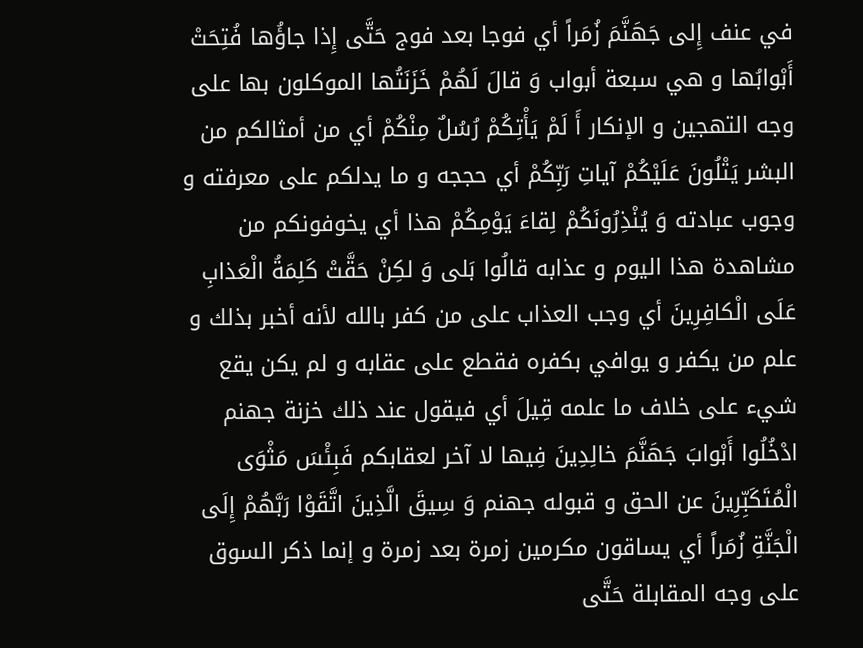في عنف إِلى جَهَنَّمَ زُمَراً أي فوجا بعد فوج حَتَّى إِذا جاؤُها فُتِحَتْ أَبْوابُها و هي سبعة أبواب وَ قالَ لَهُمْ خَزَنَتُها الموكلون بها على وجه التهجين و الإنكار أَ لَمْ يَأْتِكُمْ رُسُلٌ مِنْكُمْ أي من أمثالكم من البشر يَتْلُونَ عَلَيْكُمْ آياتِ رَبِّكُمْ أي حججه و ما يدلكم على معرفته و وجوب عبادته وَ يُنْذِرُونَكُمْ لِقاءَ يَوْمِكُمْ هذا أي يخوفونكم من مشاهدة هذا اليوم و عذابه قالُوا بَلى وَ لكِنْ حَقَّتْ كَلِمَةُ الْعَذابِ عَلَى الْكافِرِينَ أي وجب العذاب على من كفر بالله لأنه أخبر بذلك و علم من يكفر و يوافي بكفره فقطع على عقابه و لم يكن يقع شيء على خلاف ما علمه قِيلَ أي فيقول عند ذلك خزنة جهنم ادْخُلُوا أَبْوابَ جَهَنَّمَ خالِدِينَ فِيها لا آخر لعقابكم فَبِئْسَ مَثْوَى الْمُتَكَبِّرِينَ عن الحق و قبوله جهنم وَ سِيقَ الَّذِينَ اتَّقَوْا رَبَّهُمْ إِلَى الْجَنَّةِ زُمَراً أي يساقون مكرمين زمرة بعد زمرة و إنما ذكر السوق على وجه المقابلة حَتَّى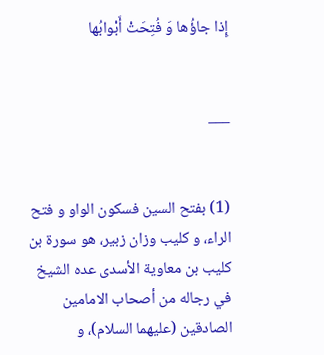إِذا جاؤُها وَ فُتِحَتْ أَبْوابُها


___


(1) بفتح السين فسكون الواو و فتح الراء، و كليب وزان زبير، هو سورة بن كليب بن معاوية الأسدى عده الشيخ في رجاله من أصحاب الامامين الصادقين (عليهما السلام)، و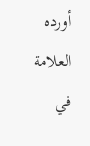أورده العلامة في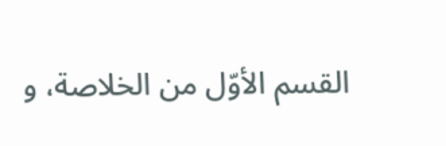القسم الأوّل من الخلاصة، و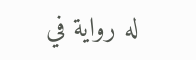له رواية في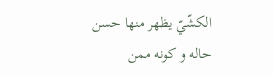الكشّيّ يظهر منها حسن حاله و كونه ممن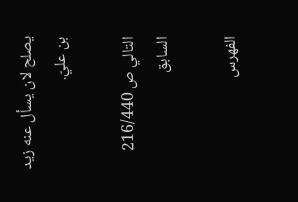يصلح لان يسأل عنه زيد بن عليّ.

التالي ص 216/440 السابق

الفهرس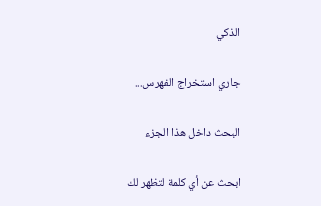الذكي

جاري استخراج الفهرس...

البحث داخل هذا الجزء

ابحث عن أي كلمة لتظهر لك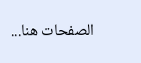الصفحات هنا...